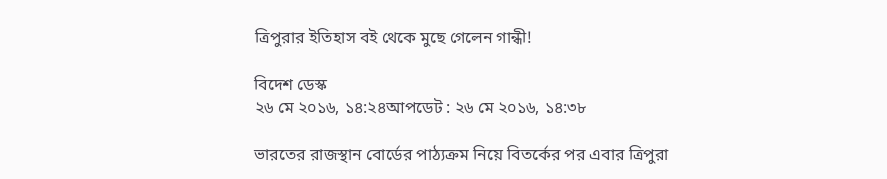ত্রিপুরার ইতিহাস বই থেকে মুছে গেলেন গান্ধী!

বিদেশ ডেস্ক
২৬ মে ২০১৬, ১৪:২৪আপডেট : ২৬ মে ২০১৬, ১৪:৩৮

ভারতের রাজস্থান বোর্ডের পাঠ্যক্রম নিয়ে বিতর্কের পর এবার ত্রিপুরা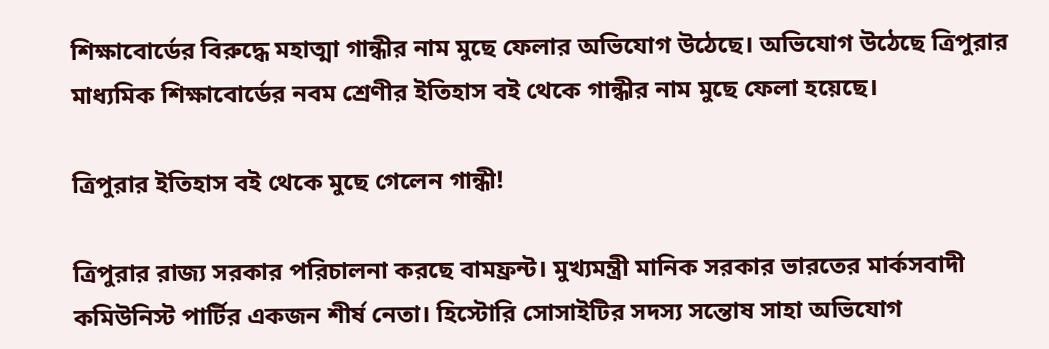শিক্ষাবোর্ডের বিরুদ্ধে মহাত্মা গান্ধীর নাম মুছে ফেলার অভিযোগ উঠেছে। অভিযোগ উঠেছে ত্রিপুরার মাধ্যমিক শিক্ষাবোর্ডের নবম শ্রেণীর ইতিহাস বই থেকে গান্ধীর নাম মুছে ফেলা হয়েছে।

ত্রিপুরার ইতিহাস বই থেকে মুছে গেলেন গান্ধী!

ত্রিপুরার রাজ্য সরকার পরিচালনা করছে বামফ্রন্ট। মুখ্যমন্ত্রী মানিক সরকার ভারতের মার্কসবাদী কমিউনিস্ট পার্টির একজন শীর্ষ নেতা। হিস্টোরি সোসাইটির সদস্য সন্তোষ সাহা অভিযোগ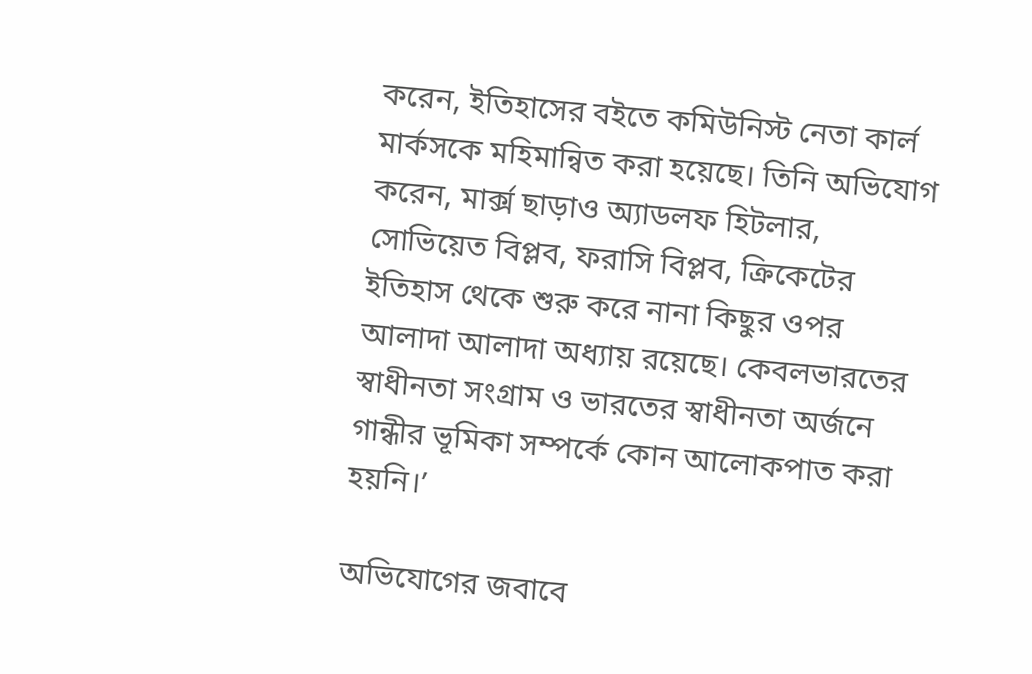করেন, ইতিহাসের বইতে কমিউনিস্ট নেতা কার্ল মার্কসকে মহিমান্বিত করা হয়েছে। তিনি অভিযোগ করেন, মার্ক্স ছাড়াও অ্যাডলফ হিটলার, সোভিয়েত বিপ্লব, ফরাসি বিপ্লব, ক্রিকেটের ইতিহাস থেকে শুরু করে নানা কিছুর ওপর আলাদা আলাদা অধ্যায় রয়েছে। কেবলভারতের স্বাধীনতা সংগ্রাম ও ভারতের স্বাধীনতা অর্জনে গান্ধীর ভূমিকা সম্পর্কে কোন আলোকপাত করা হয়নি।’

অভিযোগের জবাবে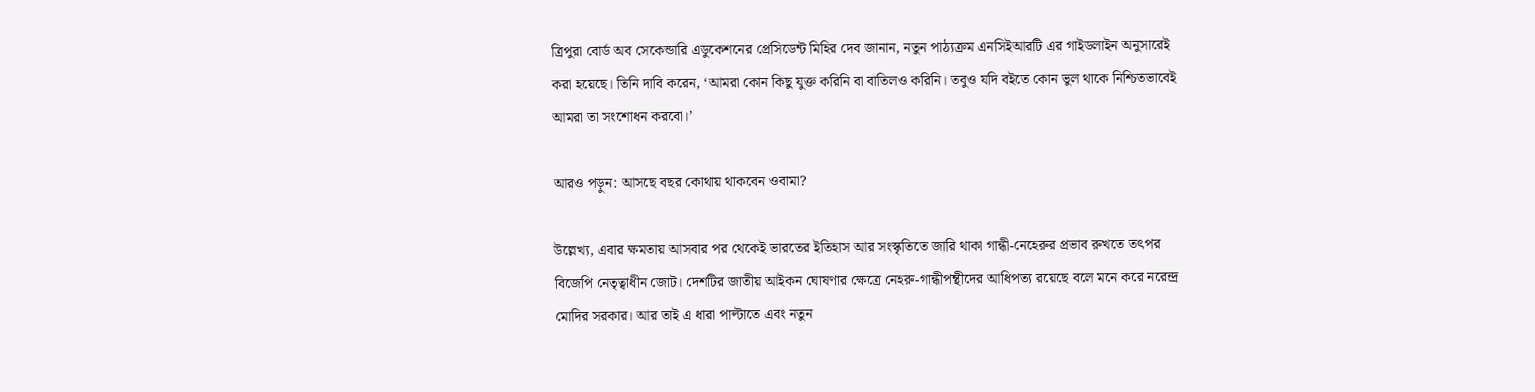ত্রিপুরা বোর্ড অব সেকেন্ডারি এডুকেশনের প্রেসিডেন্ট মিহির দেব জানান, নতুন পাঠ্যক্রম এনসিইআরটি এর গাইডলাইন অনুসারেই করা হয়েছে। তিনি দাবি করেন, ‘আমরা কোন কিছু যুক্ত করিনি বা বাতিলও করিনি। তবুও যদি বইতে কোন ভুল থাকে নিশ্চিতভাবেই আমরা তা সংশোধন করবো।’

আরও পড়ুন: আসছে বছর কোথায় থাকবেন ওবামা?

উল্লেখ্য, এবার ক্ষমতায় আসবার পর থেকেই ভারতের ইতিহাস আর সংস্কৃতিতে জারি থাকা গান্ধী-নেহেরুর প্রভাব রুখতে তৎপর বিজেপি নেতৃত্বাধীন জোট। দেশটির জাতীয় আইকন ঘোষণার ক্ষেত্রে নেহরু-গান্ধীপন্থীদের আধিপত্য রয়েছে বলে মনে করে নরেন্দ্র মোদির সরকার। আর তাই এ ধারা পাল্টাতে এবং নতুন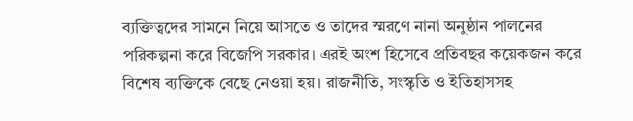ব্যক্তিত্বদের সামনে নিয়ে আসতে ও তাদের স্মরণে নানা অনুষ্ঠান পালনের পরিকল্পনা করে বিজেপি সরকার। এরই অংশ হিসেবে প্রতিবছর কয়েকজন করে বিশেষ ব্যক্তিকে বেছে নেওয়া হয়। রাজনীতি, সংস্কৃতি ও ইতিহাসসহ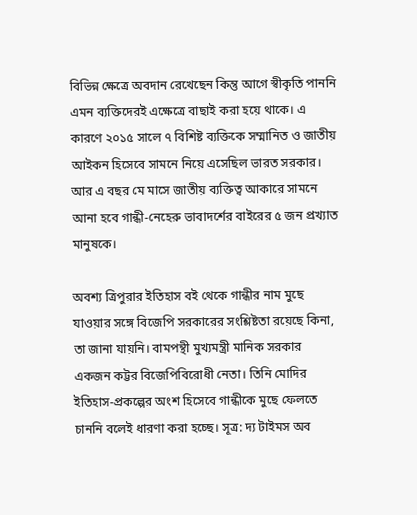বিভিন্ন ক্ষেত্রে অবদান রেখেছেন কিন্তু আগে স্বীকৃতি পাননি এমন ব্যক্তিদেরই এক্ষেত্রে বাছাই করা হয়ে থাকে। এ কারণে ২০১৫ সালে ৭ বিশিষ্ট ব্যক্তিকে সম্মানিত ও জাতীয় আইকন হিসেবে সামনে নিয়ে এসেছিল ভারত সরকার। আর এ বছর মে মাসে জাতীয় ব্যক্তিত্ব আকারে সামনে আনা হবে গান্ধী-নেহেরু ভাবাদর্শের বাইরের ৫ জন প্রখ্যাত মানুষকে।

অবশ্য ত্রিপুরার ইতিহাস বই থেকে গান্ধীর নাম মুছে যাওয়ার সঙ্গে বিজেপি সরকারের সংশ্লিষ্টতা রয়েছে কিনা, তা জানা যায়নি। বামপন্থী মুখ্যমন্ত্রী মানিক সরকার একজন কট্টর বিজেপিবিরোধী নেতা। তিনি মোদির ইতিহাস-প্রকল্পের অংশ হিসেবে গান্ধীকে মুছে ফেলতে চাননি বলেই ধারণা করা হচ্ছে। সূত্র: দ্য টাইমস অব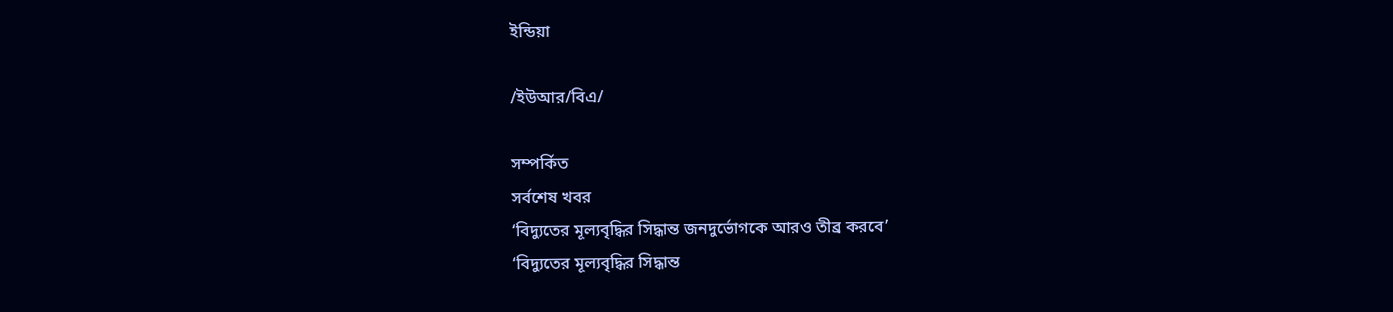ইন্ডিয়া

/ইউআর/বিএ/

সম্পর্কিত
সর্বশেষ খবর
‘বিদ্যুতের মূল্যবৃদ্ধির সিদ্ধান্ত জনদুর্ভোগকে আরও তীব্র করবে’
‘বিদ্যুতের মূল্যবৃদ্ধির সিদ্ধান্ত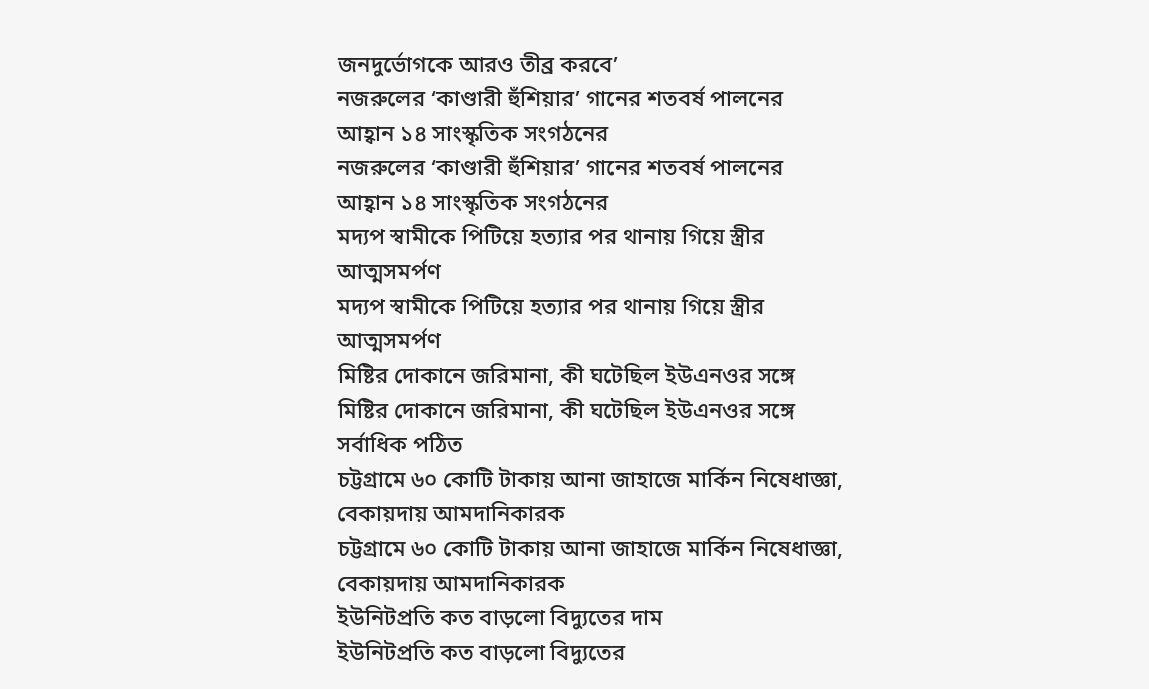জনদুর্ভোগকে আরও তীব্র করবে’
নজরুলের ‘কাণ্ডারী হুঁশিয়ার’ গানের শতবর্ষ পালনের আহ্বান ১৪ সাংস্কৃতিক সংগঠনের
নজরুলের ‘কাণ্ডারী হুঁশিয়ার’ গানের শতবর্ষ পালনের আহ্বান ১৪ সাংস্কৃতিক সংগঠনের
মদ্যপ স্বামীকে পিটিয়ে হত্যার পর থানায় গিয়ে স্ত্রীর আত্মসমর্পণ
মদ্যপ স্বামীকে পিটিয়ে হত্যার পর থানায় গিয়ে স্ত্রীর আত্মসমর্পণ
মিষ্টির দোকানে জরিমানা, কী ঘটেছিল ইউএনওর সঙ্গে
মিষ্টির দোকানে জরিমানা, কী ঘটেছিল ইউএনওর সঙ্গে
সর্বাধিক পঠিত
চট্টগ্রামে ৬০ কোটি টাকায় আনা জাহাজে মার্কিন নিষেধাজ্ঞা, বেকায়দায় আমদানিকারক
চট্টগ্রামে ৬০ কোটি টাকায় আনা জাহাজে মার্কিন নিষেধাজ্ঞা, বেকায়দায় আমদানিকারক
ইউনিটপ্রতি কত বাড়লো বিদ্যুতের দাম
ইউনিটপ্রতি কত বাড়লো বিদ্যুতের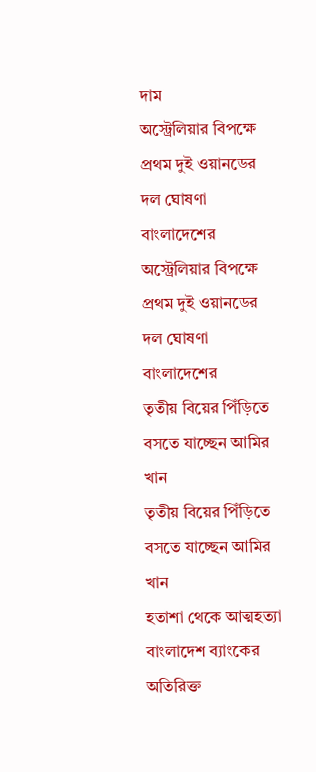দাম
অস্ট্রেলিয়ার বিপক্ষে প্রথম দুই ওয়ানডের দল ঘোষণা বাংলাদেশের
অস্ট্রেলিয়ার বিপক্ষে প্রথম দুই ওয়ানডের দল ঘোষণা বাংলাদেশের
তৃতীয় বিয়ের পিঁড়িতে বসতে যাচ্ছেন আমির খান
তৃতীয় বিয়ের পিঁড়িতে বসতে যাচ্ছেন আমির খান
হতাশা থেকে আত্মহত্যা বাংলাদেশ ব্যাংকের অতিরিক্ত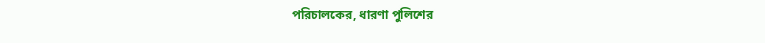পরিচালকের, ধারণা পুলিশের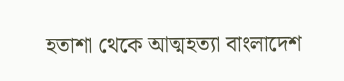হতাশা থেকে আত্মহত্যা বাংলাদেশ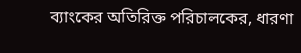ব্যাংকের অতিরিক্ত পরিচালকের, ধারণা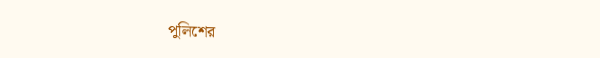পুলিশের